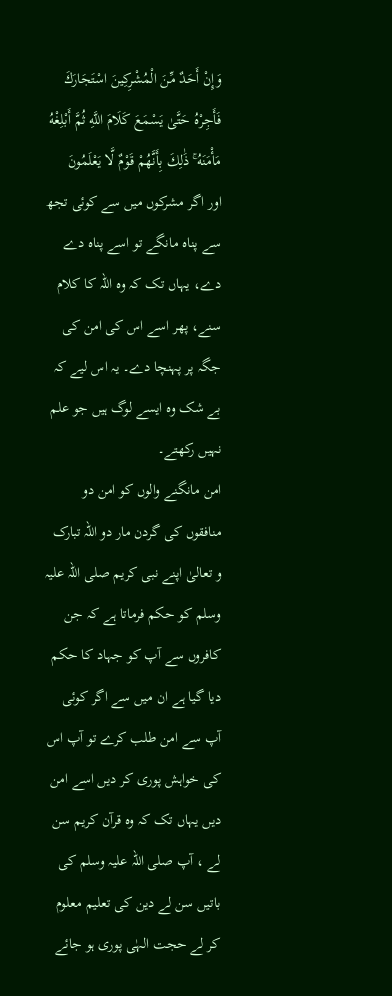وَإِنْ أَحَدٌ مِّنَ الْمُشْرِكِينَ اسْتَجَارَكَ فَأَجِرْهُ حَتَّىٰ يَسْمَعَ كَلَامَ اللَّهِ ثُمَّ أَبْلِغْهُ مَأْمَنَهُ ۚ ذَٰلِكَ بِأَنَّهُمْ قَوْمٌ لَّا يَعْلَمُونَ
اور اگر مشرکوں میں سے کوئی تجھ سے پناہ مانگے تو اسے پناہ دے دے، یہاں تک کہ وہ اللہ کا کلام سنے، پھر اسے اس کی امن کی جگہ پر پہنچا دے۔ یہ اس لیے کہ بے شک وہ ایسے لوگ ہیں جو علم نہیں رکھتے۔
امن مانگنے والوں کو امن دو منافقوں کی گردن مار دو اللہ تبارک و تعالیٰ اپنے نبی کریم صلی اللہ علیہ وسلم کو حکم فرماتا ہے کہ جن کافروں سے آپ کو جہاد کا حکم دیا گیا ہے ان میں سے اگر کوئی آپ سے امن طلب کرے تو آپ اس کی خواہش پوری کر دیں اسے امن دیں یہاں تک کہ وہ قرآن کریم سن لے ، آپ صلی اللہ علیہ وسلم کی باتیں سن لے دین کی تعلیم معلوم کر لے حجت الہٰی پوری ہو جائے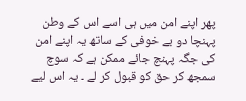پھر اپنے امن میں ہی اسے اس کے وطن پہنچا دو بے خوفی کے ساتھ یہ اپنے امن کی جگہ پہنچ جائے ممکن ہے کہ سوچ سمجھ کر حق کو قبول کر لے ۔ یہ اس لیے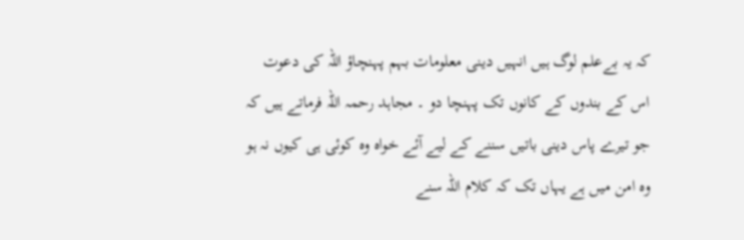کہ یہ بےعلم لوگ ہیں انہیں دینی معلومات بہم پہنچاؤ اللہ کی دعوت اس کے بندوں کے کانوں تک پہنچا دو ۔ مجاہد رحمہ اللہ فرماتے ہیں کہ جو تیرے پاس دینی باتیں سننے کے لیے آئے خواہ وہ کوئی ہی کیوں نہ ہو وہ امن میں ہے یہاں تک کہ کلام اللہ سنے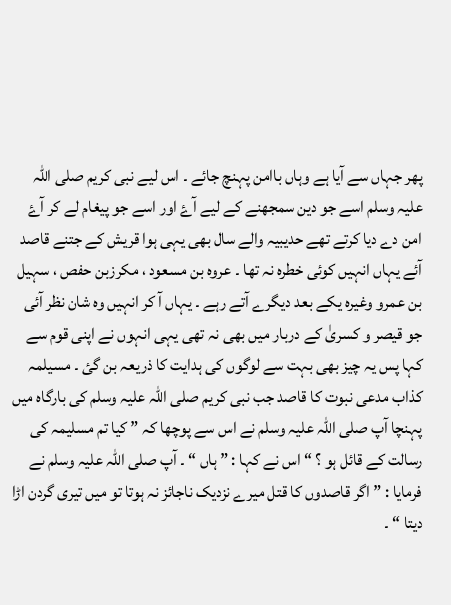پھر جہاں سے آیا ہے وہاں باامن پہنچ جائے ۔ اس لیے نبی کریم صلی اللہ علیہ وسلم اسے جو دین سمجھنے کے لیے آۓ اور اسے جو پیغام لے کر آۓ امن دے دیا کرتے تھے حدیبیہ والے سال بھی یہی ہوا قریش کے جتنے قاصد آئے یہاں انہیں کوئی خطرہ نہ تھا ۔ عروہ بن مسعود ، مکرزبن حفص ، سہیل بن عمرو وغیرہ یکے بعد دیگرے آتے رہے ۔ یہاں آ کر انہیں وہ شان نظر آئی جو قیصر و کسریٰ کے دربار میں بھی نہ تھی یہی انہوں نے اپنی قوم سے کہا پس یہ چیز بھی بہت سے لوگوں کی ہدایت کا ذریعہ بن گئ ۔ مسیلمہ کذاب مدعی نبوت کا قاصد جب نبی کریم صلی اللہ علیہ وسلم کی بارگاہ میں پہنچا آپ صلی اللہ علیہ وسلم نے اس سے پوچھا کہ ” کیا تم مسلیمہ کی رسالت کے قائل ہو ؟ “ اس نے کہا : ” ہاں “ ۔ آپ صلی اللہ علیہ وسلم نے فرمایا : ” اگر قاصدوں کا قتل میرے نزدیک ناجائز نہ ہوتا تو میں تیری گردن اڑا دیتا “ ۔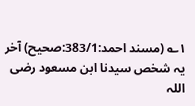۱؎ (مسند احمد:383/1:صحیح) آخر یہ شخص سیدنا ابن مسعود رضی اللہ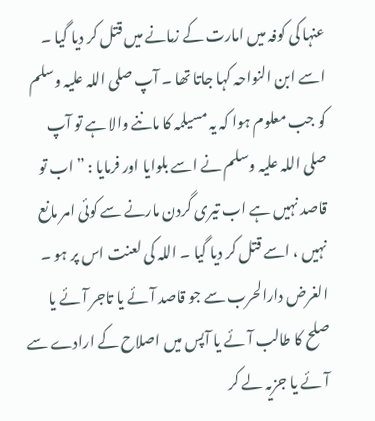عنہا کی کوفہ میں امارت کے زمانے میں قتل کر دیا گیا ۔ اسے ابن النواحہ کہا جاتا تھا ۔ آپ صلی اللہ علیہ وسلم کو جب معلوم ہوا کہ یہ مسیلمہ کا ماننے والا ہے تو آپ صلی اللہ علیہ وسلم نے اسے بلوایا اور فرمایا : ” اب تو قاصد نہیں ہے اب تیری گردن مارنے سے کوئی امر مانع نہیں ، اسے قتل کر دیا گیا ۔ اللہ کی لعنت اس پر ہو ۔ الغرض دارالحرب سے جو قاصد آئے یا تاجر آئے یا صلح کا طالب آئے یا آپس میں اصلاح کے ارادے سے آئے یا جزیہ لے کر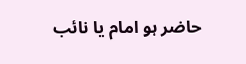حاضر ہو امام یا نائب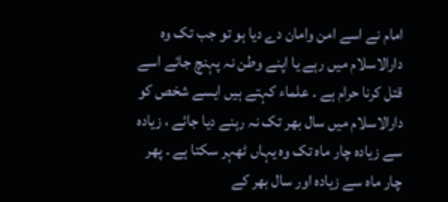امام نے اسے امن وامان دے دیا ہو تو جب تک وہ دارالاسلام میں رہے یا اپنے وطن نہ پہنچ جائے اسے قتل کرنا حرام ہے ۔ علماء کہتے ہیں ایسے شخص کو دارالاسلام میں سال بھر تک نہ رہنے دیا جائے ، زیادہ سے زیادہ چار ماہ تک وہ یہاں ٹھہر سکتا ہے ۔ پھر چار ماہ سے زیادہ اور سال بھر کے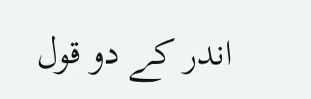اندر کے دو قول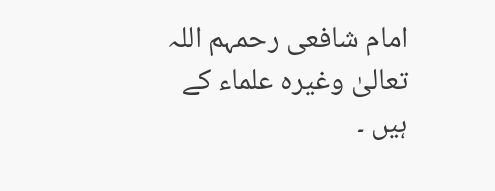امام شافعی رحمہم اللہ تعالیٰ وغیرہ علماء کے ہیں ۔